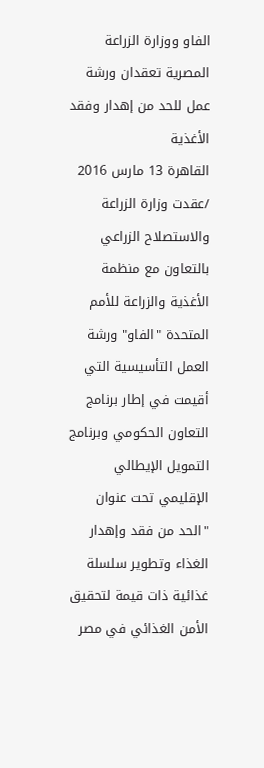الفاو ووزارة الزراعة المصرية تعقدان ورشة عمل للحد من إهدار وفقد الأغذية
القاهرة 13 مارس 2016 /عقدت وزارة الزراعة والاستصلاح الزراعي بالتعاون مع منظمة الأغذية والزراعة للأمم المتحدة "الفاو" ورشة العمل التأسيسية التي أقيمت في إطار برنامج التعاون الحكومي وبرنامج التمويل الإيطالي الإقليمي تحت عنوان "الحد من فقد وإهدار الغذاء وتطوير سلسلة غذائية ذات قيمة لتحقيق الأمن الغذائي في مصر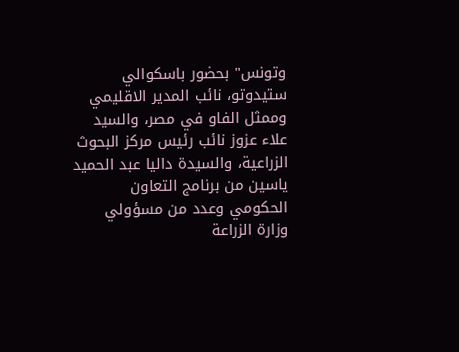وتونس" بحضور باسكوالي ستيدوتو، نائب المدير الاقليمي وممثل الفاو في مصر، والسيد علاء عزوز نائب رئيس مركز البحوث الزراعية، والسيدة داليا عبد الحميد ياسين من برنامج التعاون الحكومي وعدد من مسؤولي وزارة الزراعة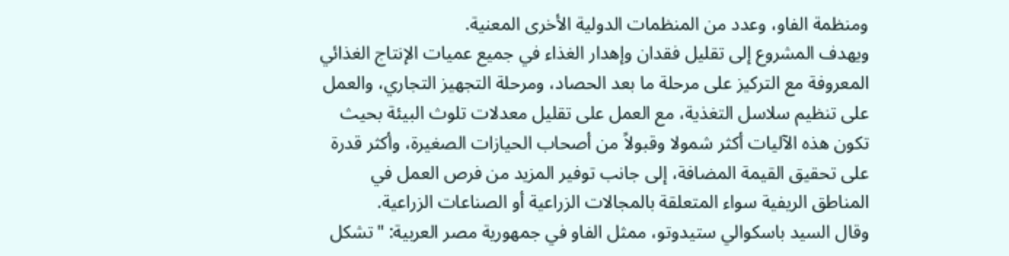ومنظمة الفاو، وعدد من المنظمات الدولية الأخرى المعنية.
ويهدف المشروع إلى تقليل فقدان وإهدار الغذاء في جميع عميات الإنتاج الغذائي المعروفة مع التركيز على مرحلة ما بعد الحصاد، ومرحلة التجهيز التجاري، والعمل على تنظيم سلاسل التغذية، مع العمل على تقليل معدلات تلوث البيئة بحيث تكون هذه الآليات أكثر شمولا وقبولاً من أصحاب الحيازات الصغيرة، وأكثر قدرة على تحقيق القيمة المضافة، إلى جانب توفير المزيد من فرص العمل في المناطق الريفية سواء المتعلقة بالمجالات الزراعية أو الصناعات الزراعية.
وقال السيد باسكوالي ستيدوتو، ممثل الفاو في جمهورية مصر العربية: "تشكل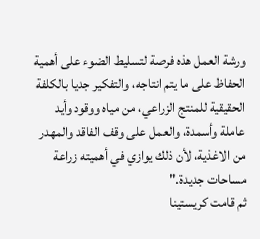ورشة العمل هذه فرصة لتسليط الضوء على أهمية الحفاظ على ما يتم انتاجه، والتفكير جديا بالكلفة الحقيقية للمنتج الزراعي، من مياه ووقود وأيد عاملة وأسمدة، والعمل على وقف الفاقد والمهدر من الاغذية، لأن ذلك يوازي في أهميته زراعة مساحات جديدة."
ثم قامت كريستينا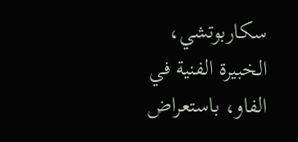سكاربوتشي، الخبيرة الفنية في الفاو، باستعراض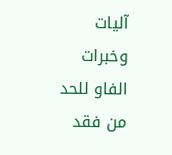آليات وخبرات الفاو للحد من فقد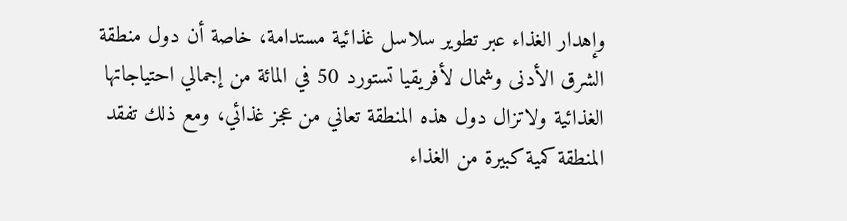وإهدار الغذاء عبر تطوير سلاسل غذائية مستدامة، خاصة أن دول منطقة الشرق الأدنى وشمال لأفريقيا تستورد 50 في المائة من إجمالي احتياجاتها الغذائية ولاتزال دول هذه المنطقة تعاني من عجز غذائي، ومع ذلك تفقد المنطقة كمية كبيرة من الغذاء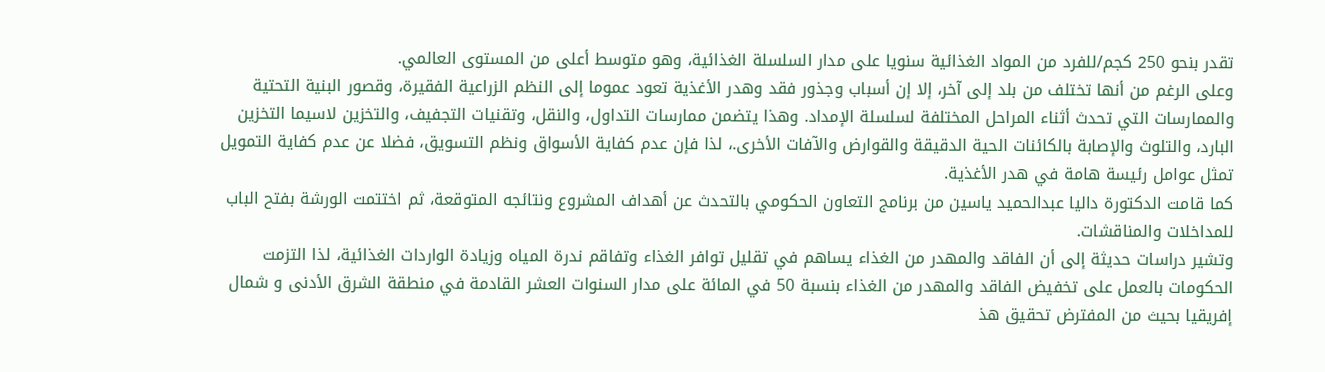تقدر بنحو 250 كجم/للفرد من المواد الغذائية سنويا على مدار السلسلة الغذائية، وهو متوسط أعلى من المستوى العالمي.
وعلى الرغم من أنها تختلف من بلد إلى آخر، إلا إن أسباب وجذور فقد وهدر الأغذية تعود عموما إلى النظم الزراعية الفقيرة، وقصور البنية التحتية والممارسات التي تحدث أثناء المراحل المختلفة لسلسلة الإمداد. وهذا يتضمن ممارسات التداول، والنقل، وتقنيات التجفيف، والتخزين لاسيما التخزين البارد، والتلوث والإصابة بالكائنات الحية الدقيقة والقوارض والآفات الأخرى.، لذا فإن عدم كفاية الأسواق ونظم التسويق، فضلا عن عدم كفاية التمويل تمثل عوامل رئيسة هامة في هدر الأغذية.
كما قامت الدكتورة داليا عبدالحميد ياسين من برنامج التعاون الحكومي بالتحدث عن أهداف المشروع ونتائجه المتوقعة، ثم اختتمت الورشة بفتح الباب للمداخلات والمناقشات.
وتشير دراسات حديثة إلى أن الفاقد والمهدر من الغذاء يساهم في تقليل توافر الغذاء وتفاقم ندرة المياه وزيادة الواردات الغذائية، لذا التزمت الحكومات بالعمل على تخفيض الفاقد والمهدر من الغذاء بنسبة 50 في المائة على مدار السنوات العشر القادمة في منطقة الشرق الأدنى و شمال إفريقيا بحيث من المفترض تحقيق هذ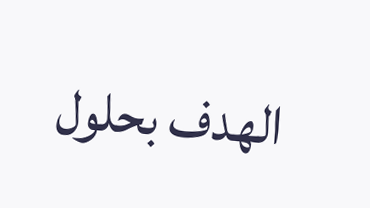الهدف بحلول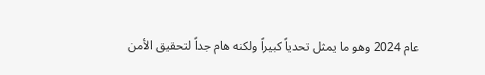عام 2024 وهو ما يمثل تحدياً كبيراً ولكنه هام جداً لتحقيق الأمن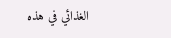الغذائي في هذه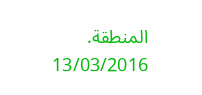المنطقة.
13/03/2016